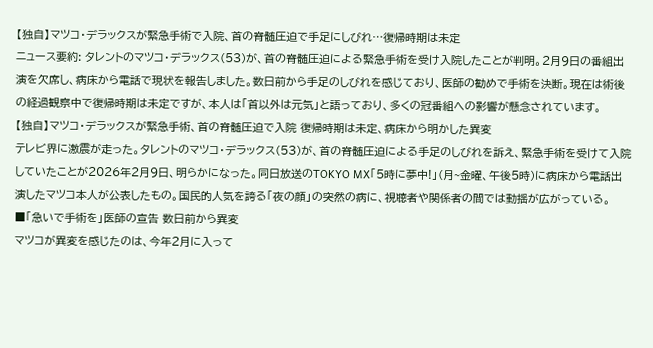【独自】マツコ・デラックスが緊急手術で入院、首の脊髄圧迫で手足にしびれ…復帰時期は未定
ニュース要約: タレントのマツコ・デラックス(53)が、首の脊髄圧迫による緊急手術を受け入院したことが判明。2月9日の番組出演を欠席し、病床から電話で現状を報告しました。数日前から手足のしびれを感じており、医師の勧めで手術を決断。現在は術後の経過観察中で復帰時期は未定ですが、本人は「首以外は元気」と語っており、多くの冠番組への影響が懸念されています。
【独自】マツコ・デラックスが緊急手術、首の脊髄圧迫で入院 復帰時期は未定、病床から明かした異変
テレビ界に激震が走った。タレントのマツコ・デラックス(53)が、首の脊髄圧迫による手足のしびれを訴え、緊急手術を受けて入院していたことが2026年2月9日、明らかになった。同日放送のTOKYO MX「5時に夢中!」(月~金曜、午後5時)に病床から電話出演したマツコ本人が公表したもの。国民的人気を誇る「夜の顔」の突然の病に、視聴者や関係者の間では動揺が広がっている。
■「急いで手術を」医師の宣告 数日前から異変
マツコが異変を感じたのは、今年2月に入って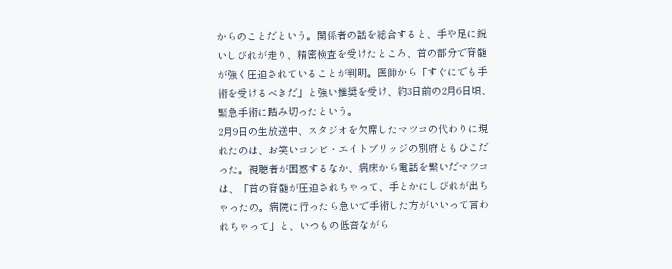からのことだという。関係者の話を総合すると、手や足に鋭いしびれが走り、精密検査を受けたところ、首の部分で脊髄が強く圧迫されていることが判明。医師から「すぐにでも手術を受けるべきだ」と強い推奨を受け、約3日前の2月6日頃、緊急手術に踏み切ったという。
2月9日の生放送中、スタジオを欠席したマツコの代わりに現れたのは、お笑いコンビ・エイトブリッジの別府ともひこだった。視聴者が困惑するなか、病床から電話を繋いだマツコは、「首の脊髄が圧迫されちゃって、手とかにしびれが出ちゃったの。病院に行ったら急いで手術した方がいいって言われちゃって」と、いつもの低音ながら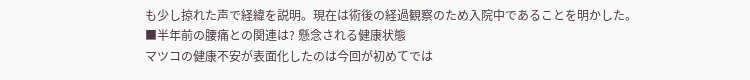も少し掠れた声で経緯を説明。現在は術後の経過観察のため入院中であることを明かした。
■半年前の腰痛との関連は? 懸念される健康状態
マツコの健康不安が表面化したのは今回が初めてでは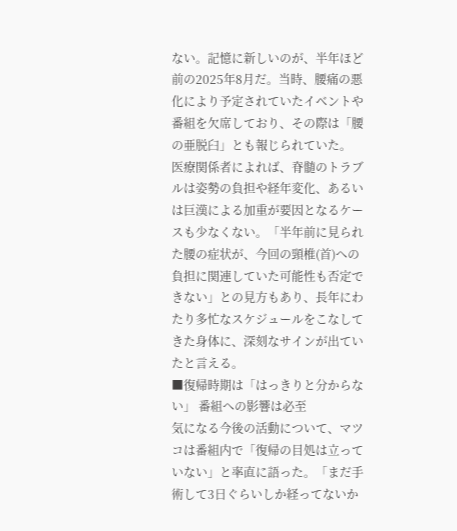ない。記憶に新しいのが、半年ほど前の2025年8月だ。当時、腰痛の悪化により予定されていたイベントや番組を欠席しており、その際は「腰の亜脱臼」とも報じられていた。
医療関係者によれば、脊髄のトラブルは姿勢の負担や経年変化、あるいは巨漢による加重が要因となるケースも少なくない。「半年前に見られた腰の症状が、今回の頸椎(首)への負担に関連していた可能性も否定できない」との見方もあり、長年にわたり多忙なスケジュールをこなしてきた身体に、深刻なサインが出ていたと言える。
■復帰時期は「はっきりと分からない」 番組への影響は必至
気になる今後の活動について、マツコは番組内で「復帰の目処は立っていない」と率直に語った。「まだ手術して3日ぐらいしか経ってないか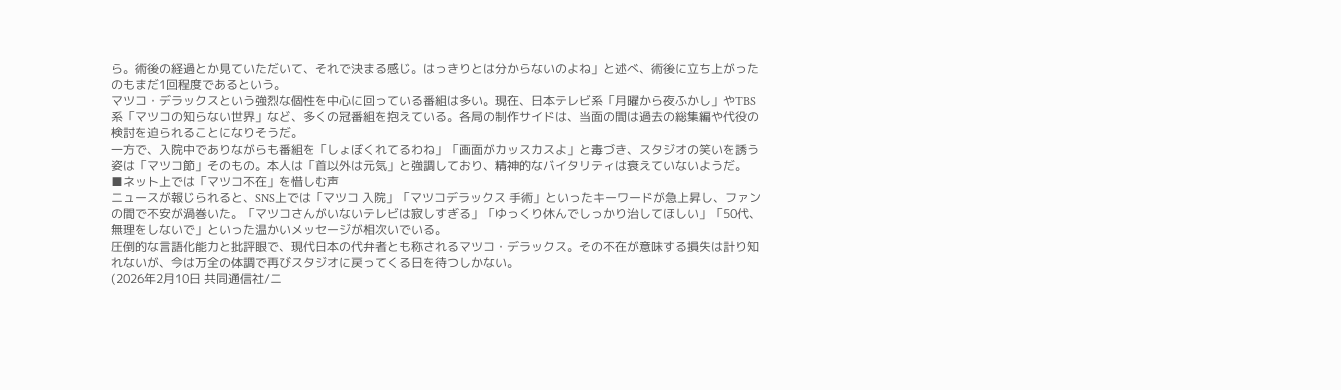ら。術後の経過とか見ていただいて、それで決まる感じ。はっきりとは分からないのよね」と述べ、術後に立ち上がったのもまだ1回程度であるという。
マツコ・デラックスという強烈な個性を中心に回っている番組は多い。現在、日本テレビ系「月曜から夜ふかし」やTBS系「マツコの知らない世界」など、多くの冠番組を抱えている。各局の制作サイドは、当面の間は過去の総集編や代役の検討を迫られることになりそうだ。
一方で、入院中でありながらも番組を「しょぼくれてるわね」「画面がカッスカスよ」と毒づき、スタジオの笑いを誘う姿は「マツコ節」そのもの。本人は「首以外は元気」と強調しており、精神的なバイタリティは衰えていないようだ。
■ネット上では「マツコ不在」を惜しむ声
ニュースが報じられると、SNS上では「マツコ 入院」「マツコデラックス 手術」といったキーワードが急上昇し、ファンの間で不安が渦巻いた。「マツコさんがいないテレビは寂しすぎる」「ゆっくり休んでしっかり治してほしい」「50代、無理をしないで」といった温かいメッセージが相次いでいる。
圧倒的な言語化能力と批評眼で、現代日本の代弁者とも称されるマツコ・デラックス。その不在が意味する損失は計り知れないが、今は万全の体調で再びスタジオに戻ってくる日を待つしかない。
(2026年2月10日 共同通信社/ニ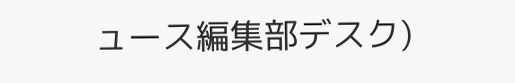ュース編集部デスク)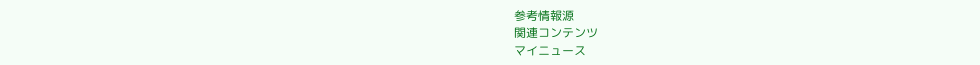参考情報源
関連コンテンツ
マイニュース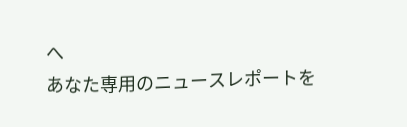へ
あなた専用のニュースレポートを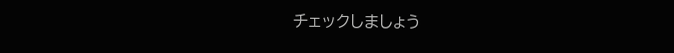チェックしましょう